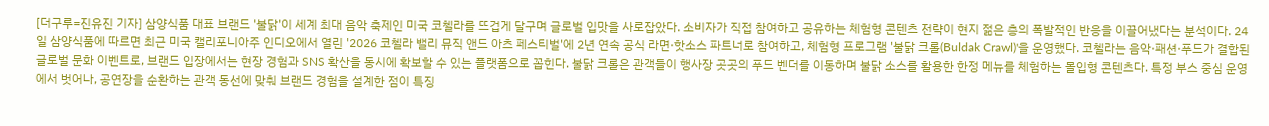[더구루=진유진 기자] 삼양식품 대표 브랜드 '불닭'이 세계 최대 음악 축제인 미국 코첼라를 뜨겁게 달구며 글로벌 입맛을 사로잡았다. 소비자가 직접 참여하고 공유하는 체험형 콘텐츠 전략이 현지 젊은 층의 폭발적인 반응을 이끌어냈다는 분석이다. 24일 삼양식품에 따르면 최근 미국 캘리포니아주 인디오에서 열린 '2026 코첼라 밸리 뮤직 앤드 아츠 페스티벌'에 2년 연속 공식 라면·핫소스 파트너로 참여하고, 체험형 프로그램 '불닭 크롤(Buldak Crawl)'을 운영했다. 코첼라는 음악·패션·푸드가 결합된 글로벌 문화 이벤트로, 브랜드 입장에서는 현장 경험과 SNS 확산을 동시에 확보할 수 있는 플랫폼으로 꼽힌다. 불닭 크롤은 관객들이 행사장 곳곳의 푸드 벤더를 이동하며 불닭 소스를 활용한 한정 메뉴를 체험하는 몰입형 콘텐츠다. 특정 부스 중심 운영에서 벗어나, 공연장을 순환하는 관객 동선에 맞춰 브랜드 경험을 설계한 점이 특징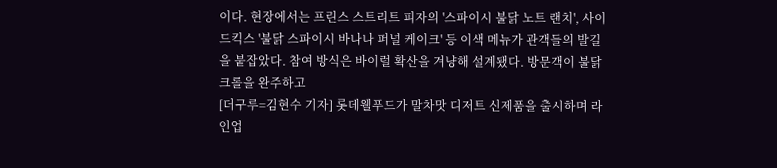이다. 현장에서는 프린스 스트리트 피자의 '스파이시 불닭 노트 랜치', 사이드킥스 '불닭 스파이시 바나나 퍼널 케이크' 등 이색 메뉴가 관객들의 발길을 붙잡았다. 참여 방식은 바이럴 확산을 겨냥해 설계됐다. 방문객이 불닭 크롤을 완주하고
[더구루=김현수 기자] 롯데웰푸드가 말차맛 디저트 신제품을 출시하며 라인업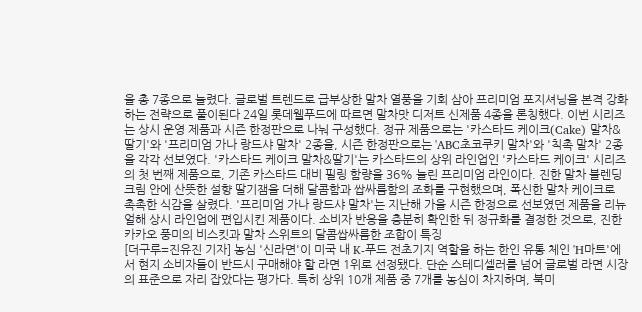을 총 7종으로 늘렸다. 글로벌 트렌드로 급부상한 말차 열풍을 기회 삼아 프리미엄 포지셔닝을 본격 강화하는 전략으로 풀이된다 24일 롯데웰푸드에 따르면 말차맛 디저트 신제품 4종을 론칭했다. 이번 시리즈는 상시 운영 제품과 시즌 한정판으로 나눠 구성했다. 정규 제품으로는 '카스타드 케이크(Cake) 말차&딸기'와 '프리미엄 가나 랑드샤 말차' 2종을, 시즌 한정판으로는 'ABC초코쿠키 말차'와 '칙촉 말차' 2종을 각각 선보였다. '카스타드 케이크 말차&딸기'는 카스타드의 상위 라인업인 '카스타드 케이크' 시리즈의 첫 번째 제품으로, 기존 카스타드 대비 필링 함량을 36% 늘린 프리미엄 라인이다. 진한 말차 블렌딩 크림 안에 산뜻한 설향 딸기잼을 더해 달콤함과 쌉싸름함의 조화를 구현했으며, 폭신한 말차 케이크로 촉촉한 식감을 살렸다. '프리미엄 가나 랑드샤 말차'는 지난해 가을 시즌 한정으로 선보였던 제품을 리뉴얼해 상시 라인업에 편입시킨 제품이다. 소비자 반응을 충분히 확인한 뒤 정규화를 결정한 것으로, 진한 카카오 풍미의 비스킷과 말차 스위트의 달콤쌉싸름한 조합이 특징
[더구루=진유진 기자] 농심 '신라면'이 미국 내 K-푸드 전초기지 역할을 하는 한인 유통 체인 'H마트'에서 현지 소비자들이 반드시 구매해야 할 라면 1위로 선정됐다. 단순 스테디셀러를 넘어 글로벌 라면 시장의 표준으로 자리 잡았다는 평가다. 특히 상위 10개 제품 중 7개를 농심이 차지하며, 북미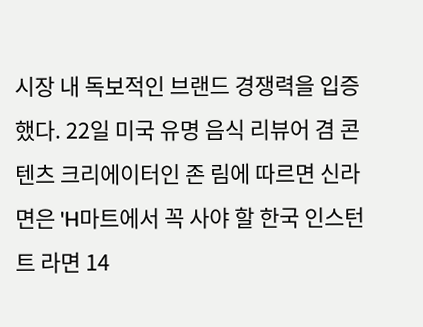시장 내 독보적인 브랜드 경쟁력을 입증했다. 22일 미국 유명 음식 리뷰어 겸 콘텐츠 크리에이터인 존 림에 따르면 신라면은 'H마트에서 꼭 사야 할 한국 인스턴트 라면 14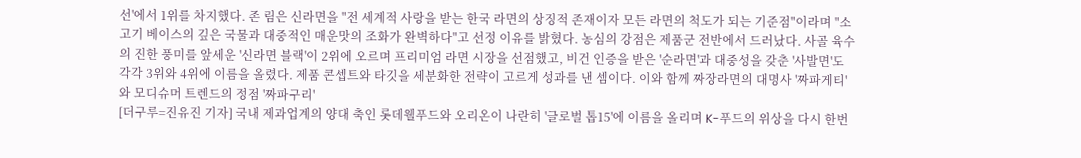선'에서 1위를 차지했다. 존 림은 신라면을 "전 세계적 사랑을 받는 한국 라면의 상징적 존재이자 모든 라면의 척도가 되는 기준점"이라며 "소고기 베이스의 깊은 국물과 대중적인 매운맛의 조화가 완벽하다"고 선정 이유를 밝혔다. 농심의 강점은 제품군 전반에서 드러났다. 사골 육수의 진한 풍미를 앞세운 '신라면 블랙'이 2위에 오르며 프리미엄 라면 시장을 선점했고, 비건 인증을 받은 '순라면'과 대중성을 갖춘 '사발면'도 각각 3위와 4위에 이름을 올렸다. 제품 콘셉트와 타깃을 세분화한 전략이 고르게 성과를 낸 셈이다. 이와 함께 짜장라면의 대명사 '짜파게티'와 모디슈머 트렌드의 정점 '짜파구리'
[더구루=진유진 기자] 국내 제과업계의 양대 축인 롯데웰푸드와 오리온이 나란히 '글로벌 톱15'에 이름을 올리며 K-푸드의 위상을 다시 한번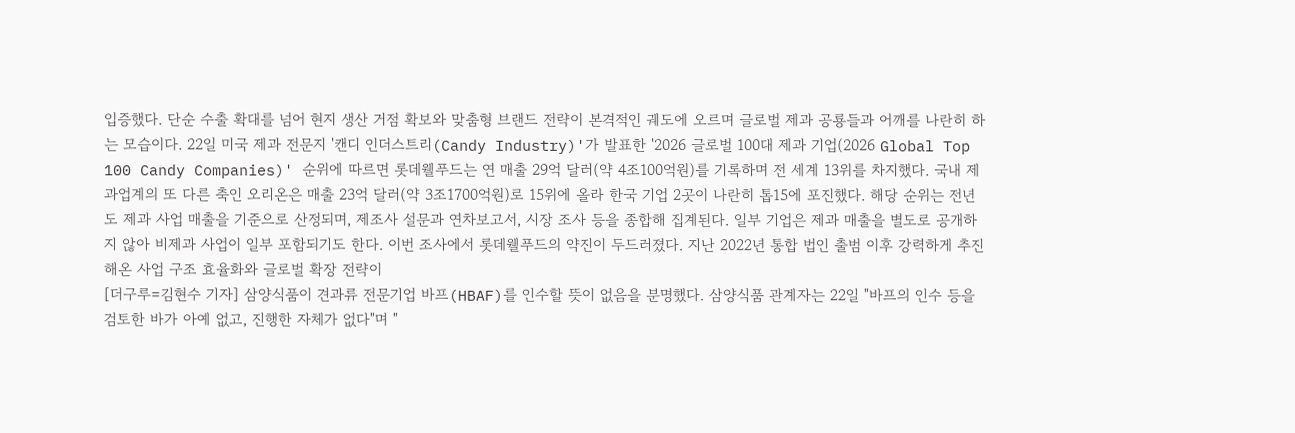입증했다. 단순 수출 확대를 넘어 현지 생산 거점 확보와 맞춤형 브랜드 전략이 본격적인 궤도에 오르며 글로벌 제과 공룡들과 어깨를 나란히 하는 모습이다. 22일 미국 제과 전문지 '캔디 인더스트리(Candy Industry)'가 발표한 '2026 글로벌 100대 제과 기업(2026 Global Top 100 Candy Companies)' 순위에 따르면 롯데웰푸드는 연 매출 29억 달러(약 4조100억원)를 기록하며 전 세계 13위를 차지했다. 국내 제과업계의 또 다른 축인 오리온은 매출 23억 달러(약 3조1700억원)로 15위에 올라 한국 기업 2곳이 나란히 톱15에 포진했다. 해당 순위는 전년도 제과 사업 매출을 기준으로 산정되며, 제조사 설문과 연차보고서, 시장 조사 등을 종합해 집계된다. 일부 기업은 제과 매출을 별도로 공개하지 않아 비제과 사업이 일부 포함되기도 한다. 이번 조사에서 롯데웰푸드의 약진이 두드러졌다. 지난 2022년 통합 법인 출범 이후 강력하게 추진해온 사업 구조 효율화와 글로벌 확장 전략이
[더구루=김현수 기자] 삼양식품이 견과류 전문기업 바프(HBAF)를 인수할 뜻이 없음을 분명했다. 삼양식품 관계자는 22일 "바프의 인수 등을 검토한 바가 아예 없고, 진행한 자체가 없다"며 "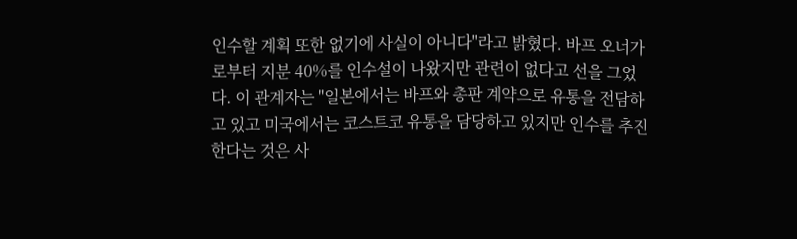인수할 계획 또한 없기에 사실이 아니다"라고 밝혔다. 바프 오너가로부터 지분 40%를 인수설이 나왔지만 관련이 없다고 선을 그었다. 이 관계자는 "일본에서는 바프와 총판 계약으로 유통을 전담하고 있고 미국에서는 코스트코 유통을 담당하고 있지만 인수를 추진한다는 것은 사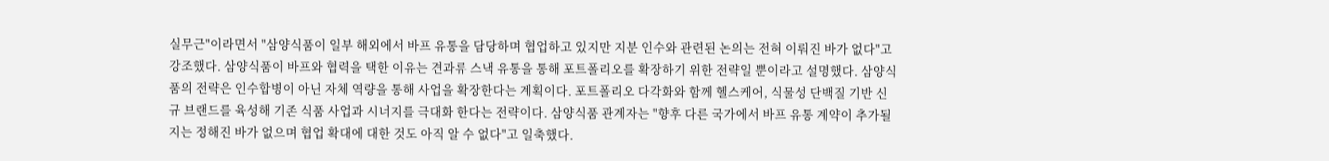실무근"이라면서 "삼양식품이 일부 해외에서 바프 유통을 담당하며 협업하고 있지만 지분 인수와 관련된 논의는 전혀 이뤄진 바가 없다"고 강조했다. 삼양식품이 바프와 협력을 택한 이유는 견과류 스낵 유통을 통해 포트폴리오를 확장하기 위한 전략일 뿐이라고 설명했다. 삼양식품의 전략은 인수합병이 아닌 자체 역량을 통해 사업을 확장한다는 계획이다. 포트폴리오 다각화와 함께 헬스케어, 식물성 단백질 기반 신규 브랜드를 육성해 기존 식품 사업과 시너지를 극대화 한다는 전략이다. 삼양식품 관계자는 "향후 다른 국가에서 바프 유통 계약이 추가될지는 정해진 바가 없으며 협업 확대에 대한 것도 아직 알 수 없다"고 일축했다.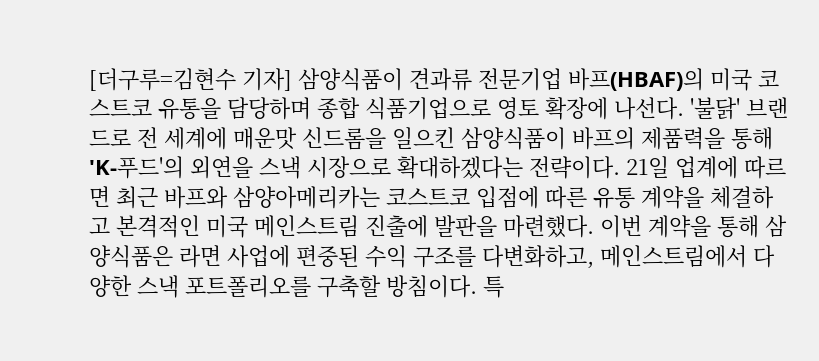[더구루=김현수 기자] 삼양식품이 견과류 전문기업 바프(HBAF)의 미국 코스트코 유통을 담당하며 종합 식품기업으로 영토 확장에 나선다. '불닭' 브랜드로 전 세계에 매운맛 신드롬을 일으킨 삼양식품이 바프의 제품력을 통해 'K-푸드'의 외연을 스낵 시장으로 확대하겠다는 전략이다. 21일 업계에 따르면 최근 바프와 삼양아메리카는 코스트코 입점에 따른 유통 계약을 체결하고 본격적인 미국 메인스트림 진출에 발판을 마련했다. 이번 계약을 통해 삼양식품은 라면 사업에 편중된 수익 구조를 다변화하고, 메인스트림에서 다양한 스낵 포트폴리오를 구축할 방침이다. 특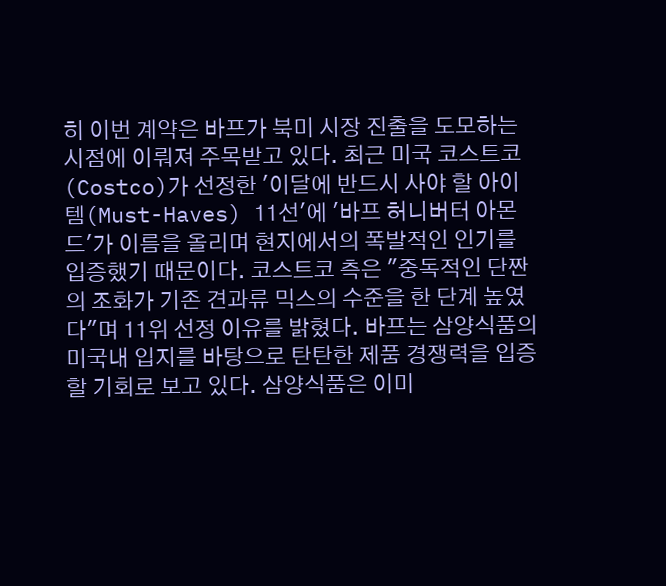히 이번 계약은 바프가 북미 시장 진출을 도모하는 시점에 이뤄져 주목받고 있다. 최근 미국 코스트코(Costco)가 선정한 '이달에 반드시 사야 할 아이템(Must-Haves) 11선'에 '바프 허니버터 아몬드'가 이름을 올리며 현지에서의 폭발적인 인기를 입증했기 때문이다. 코스트코 측은 "중독적인 단짠의 조화가 기존 견과류 믹스의 수준을 한 단계 높였다"며 11위 선정 이유를 밝혔다. 바프는 삼양식품의 미국내 입지를 바탕으로 탄탄한 제품 경쟁력을 입증할 기회로 보고 있다. 삼양식품은 이미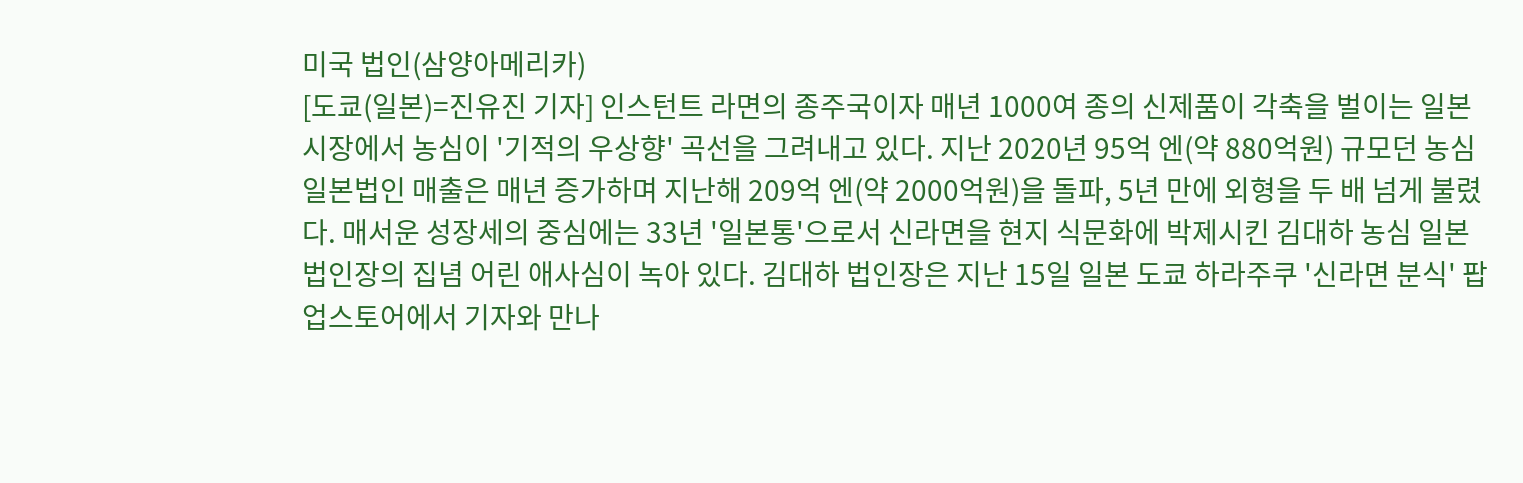미국 법인(삼양아메리카)
[도쿄(일본)=진유진 기자] 인스턴트 라면의 종주국이자 매년 1000여 종의 신제품이 각축을 벌이는 일본 시장에서 농심이 '기적의 우상향' 곡선을 그려내고 있다. 지난 2020년 95억 엔(약 880억원) 규모던 농심 일본법인 매출은 매년 증가하며 지난해 209억 엔(약 2000억원)을 돌파, 5년 만에 외형을 두 배 넘게 불렸다. 매서운 성장세의 중심에는 33년 '일본통'으로서 신라면을 현지 식문화에 박제시킨 김대하 농심 일본법인장의 집념 어린 애사심이 녹아 있다. 김대하 법인장은 지난 15일 일본 도쿄 하라주쿠 '신라면 분식' 팝업스토어에서 기자와 만나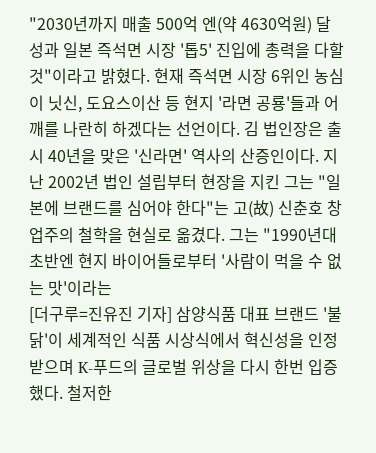"2030년까지 매출 500억 엔(약 4630억원) 달성과 일본 즉석면 시장 '톱5' 진입에 총력을 다할 것"이라고 밝혔다. 현재 즉석면 시장 6위인 농심이 닛신, 도요스이산 등 현지 '라면 공룡'들과 어깨를 나란히 하겠다는 선언이다. 김 법인장은 출시 40년을 맞은 '신라면' 역사의 산증인이다. 지난 2002년 법인 설립부터 현장을 지킨 그는 "일본에 브랜드를 심어야 한다"는 고(故) 신춘호 창업주의 철학을 현실로 옮겼다. 그는 "1990년대 초반엔 현지 바이어들로부터 '사람이 먹을 수 없는 맛'이라는
[더구루=진유진 기자] 삼양식품 대표 브랜드 '불닭'이 세계적인 식품 시상식에서 혁신성을 인정받으며 K-푸드의 글로벌 위상을 다시 한번 입증했다. 철저한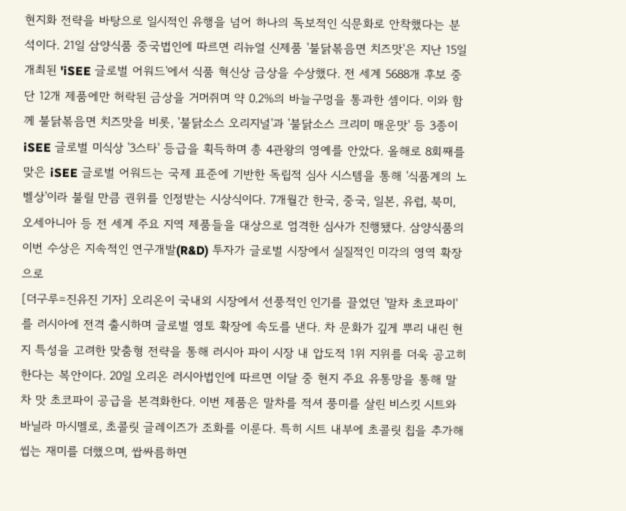현지화 전략을 바탕으로 일시적인 유행을 넘어 하나의 독보적인 식문화로 안착했다는 분석이다. 21일 삼양식품 중국법인에 따르면 리뉴얼 신제품 '불닭볶음면 치즈맛'은 지난 15일 개최된 'iSEE 글로벌 어워드'에서 식품 혁신상 금상을 수상했다. 전 세계 5688개 후보 중 단 12개 제품에만 허락된 금상을 거머쥐며 약 0.2%의 바늘구멍을 통과한 셈이다. 이와 함께 불닭볶음면 치즈맛을 비롯, '불닭소스 오리지널'과 '불닭소스 크리미 매운맛' 등 3종이 iSEE 글로벌 미식상 '3스타' 등급을 획득하며 총 4관왕의 영예를 안았다. 올해로 8회째를 맞은 iSEE 글로벌 어워드는 국제 표준에 기반한 독립적 심사 시스템을 통해 '식품계의 노벨상'이라 불릴 만큼 권위를 인정받는 시상식이다. 7개월간 한국, 중국, 일본, 유럽, 북미, 오세아니아 등 전 세계 주요 지역 제품들을 대상으로 엄격한 심사가 진행됐다. 삼양식품의 이번 수상은 지속적인 연구개발(R&D) 투자가 글로벌 시장에서 실질적인 미각의 영역 확장으로
[더구루=진유진 기자] 오리온이 국내외 시장에서 선풍적인 인기를 끌었던 '말차 초코파이'를 러시아에 전격 출시하며 글로벌 영토 확장에 속도를 낸다. 차 문화가 깊게 뿌리 내린 현지 특성을 고려한 맞춤형 전략을 통해 러시아 파이 시장 내 압도적 1위 지위를 더욱 공고히 한다는 복안이다. 20일 오리온 러시아법인에 따르면 이달 중 현지 주요 유통망을 통해 말차 맛 초코파이 공급을 본격화한다. 이번 제품은 말차를 적셔 풍미를 살린 비스킷 시트와 바닐라 마시멜로, 초콜릿 글레이즈가 조화를 이룬다. 특히 시트 내부에 초콜릿 칩을 추가해 씹는 재미를 더했으며, 쌉싸름하면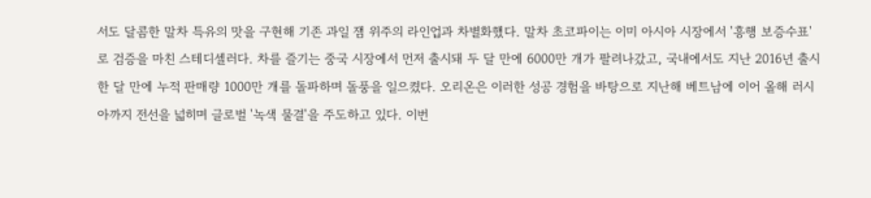서도 달콤한 말차 특유의 맛을 구현해 기존 과일 잼 위주의 라인업과 차별화했다. 말차 초코파이는 이미 아시아 시장에서 '흥행 보증수표'로 검증을 마친 스테디셀러다. 차를 즐기는 중국 시장에서 먼저 출시돼 두 달 만에 6000만 개가 팔려나갔고, 국내에서도 지난 2016년 출시 한 달 만에 누적 판매량 1000만 개를 돌파하며 돌풍을 일으켰다. 오리온은 이러한 성공 경험을 바탕으로 지난해 베트남에 이어 올해 러시아까지 전선을 넓히며 글로벌 '녹색 물결'을 주도하고 있다. 이번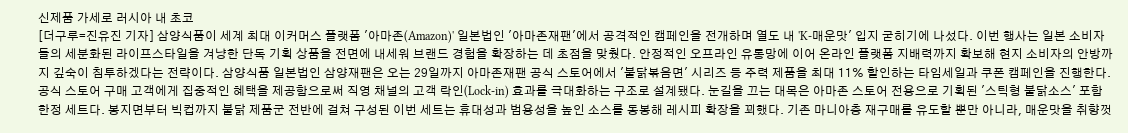신제품 가세로 러시아 내 초코
[더구루=진유진 기자] 삼양식품이 세계 최대 이커머스 플랫폼 '아마존(Amazon)' 일본법인 '아마존재팬'에서 공격적인 캠페인을 전개하며 열도 내 'K-매운맛' 입지 굳히기에 나섰다. 이번 행사는 일본 소비자들의 세분화된 라이프스타일을 겨냥한 단독 기획 상품을 전면에 내세워 브랜드 경험을 확장하는 데 초점을 맞췄다. 안정적인 오프라인 유통망에 이어 온라인 플랫폼 지배력까지 확보해 현지 소비자의 안방까지 깊숙이 침투하겠다는 전략이다. 삼양식품 일본법인 삼양재팬은 오는 29일까지 아마존재팬 공식 스토어에서 '불닭볶음면' 시리즈 등 주력 제품을 최대 11% 할인하는 타임세일과 쿠폰 캠페인을 진행한다. 공식 스토어 구매 고객에게 집중적인 혜택을 제공함으로써 직영 채널의 고객 락인(Lock-in) 효과를 극대화하는 구조로 설계됐다. 눈길을 끄는 대목은 아마존 스토어 전용으로 기획된 '스틱형 불닭소스' 포함 한정 세트다. 봉지면부터 빅컵까지 불닭 제품군 전반에 걸쳐 구성된 이번 세트는 휴대성과 범용성을 높인 소스를 동봉해 레시피 확장을 꾀했다. 기존 마니아층 재구매를 유도할 뿐만 아니라, 매운맛을 취향껏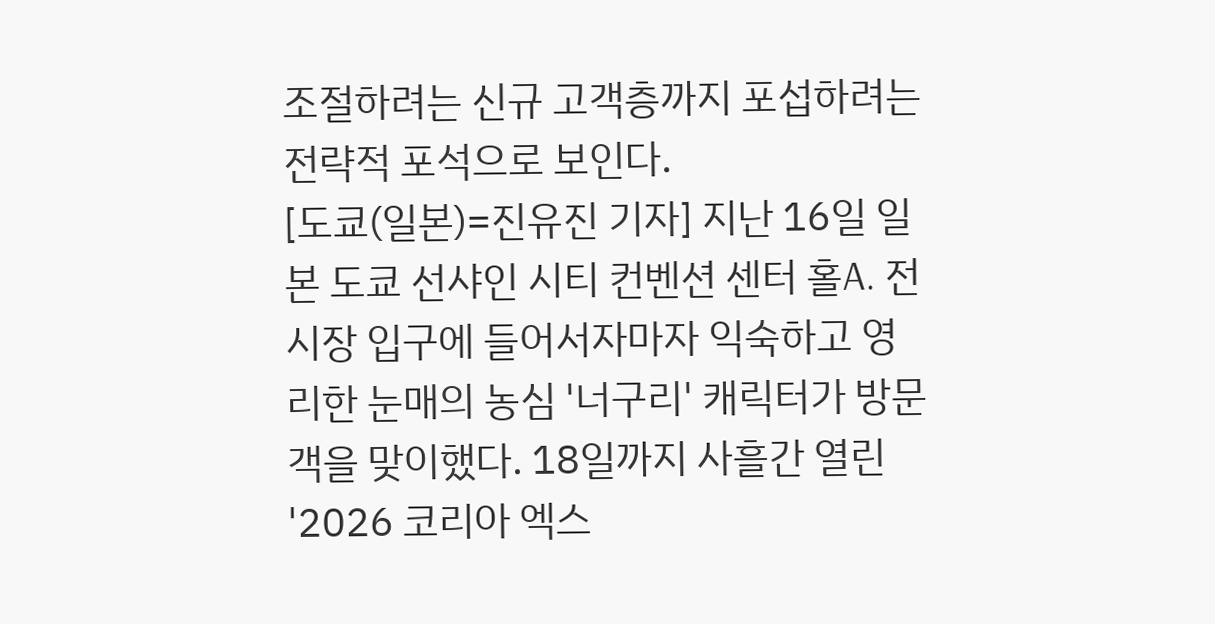조절하려는 신규 고객층까지 포섭하려는 전략적 포석으로 보인다.
[도쿄(일본)=진유진 기자] 지난 16일 일본 도쿄 선샤인 시티 컨벤션 센터 홀A. 전시장 입구에 들어서자마자 익숙하고 영리한 눈매의 농심 '너구리' 캐릭터가 방문객을 맞이했다. 18일까지 사흘간 열린 '2026 코리아 엑스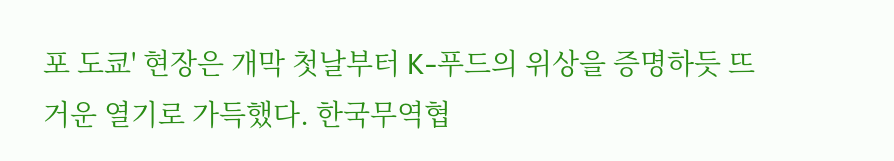포 도쿄' 현장은 개막 첫날부터 K-푸드의 위상을 증명하듯 뜨거운 열기로 가득했다. 한국무역협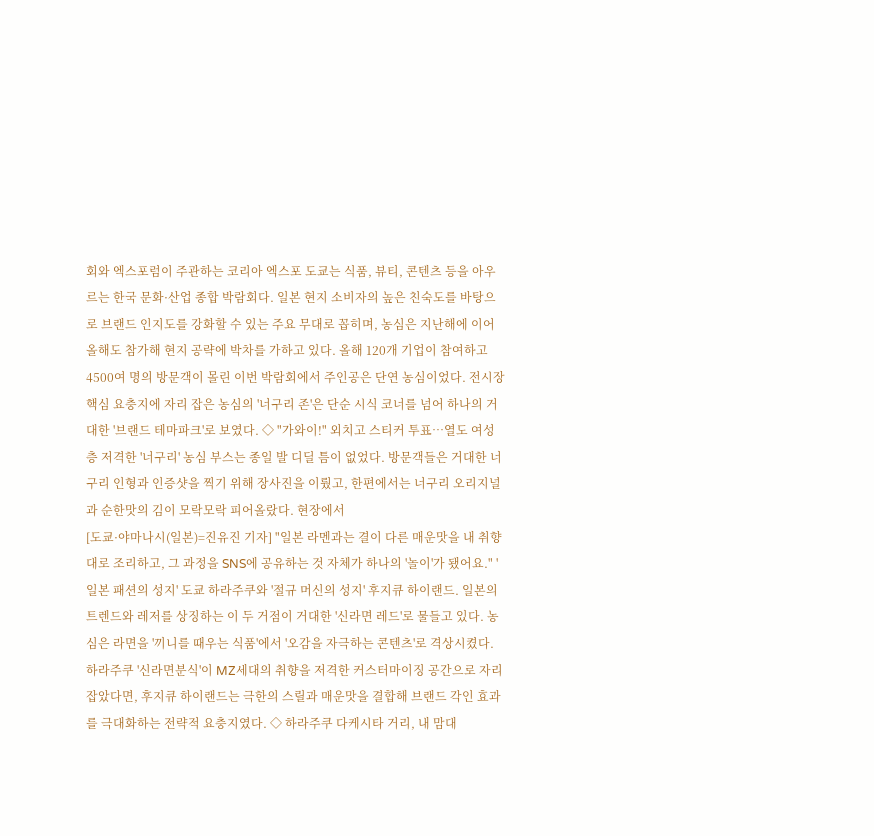회와 엑스포럼이 주관하는 코리아 엑스포 도쿄는 식품, 뷰티, 콘텐츠 등을 아우르는 한국 문화·산업 종합 박람회다. 일본 현지 소비자의 높은 친숙도를 바탕으로 브랜드 인지도를 강화할 수 있는 주요 무대로 꼽히며, 농심은 지난해에 이어 올해도 참가해 현지 공략에 박차를 가하고 있다. 올해 120개 기업이 참여하고 4500여 명의 방문객이 몰린 이번 박람회에서 주인공은 단연 농심이었다. 전시장 핵심 요충지에 자리 잡은 농심의 '너구리 존'은 단순 시식 코너를 넘어 하나의 거대한 '브랜드 테마파크'로 보였다. ◇ "가와이!" 외치고 스티커 투표…열도 여성층 저격한 '너구리' 농심 부스는 종일 발 디딜 틈이 없었다. 방문객들은 거대한 너구리 인형과 인증샷을 찍기 위해 장사진을 이뤘고, 한편에서는 너구리 오리지널과 순한맛의 김이 모락모락 피어올랐다. 현장에서
[도쿄·야마나시(일본)=진유진 기자] "일본 라멘과는 결이 다른 매운맛을 내 취향대로 조리하고, 그 과정을 SNS에 공유하는 것 자체가 하나의 '놀이'가 됐어요." '일본 패션의 성지' 도쿄 하라주쿠와 '절규 머신의 성지' 후지큐 하이랜드. 일본의 트렌드와 레저를 상징하는 이 두 거점이 거대한 '신라면 레드'로 물들고 있다. 농심은 라면을 '끼니를 때우는 식품'에서 '오감을 자극하는 콘텐츠'로 격상시켰다. 하라주쿠 '신라면분식'이 MZ세대의 취향을 저격한 커스터마이징 공간으로 자리 잡았다면, 후지큐 하이랜드는 극한의 스릴과 매운맛을 결합해 브랜드 각인 효과를 극대화하는 전략적 요충지였다. ◇ 하라주쿠 다케시타 거리, 내 맘대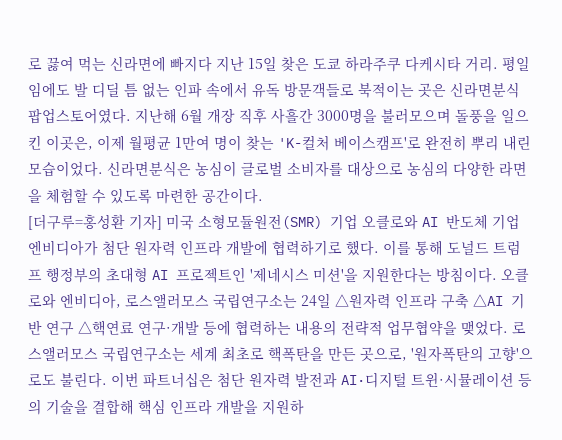로 끓여 먹는 신라면에 빠지다 지난 15일 찾은 도쿄 하라주쿠 다케시타 거리. 평일임에도 발 디딜 틈 없는 인파 속에서 유독 방문객들로 북적이는 곳은 신라면분식 팝업스토어였다. 지난해 6월 개장 직후 사흘간 3000명을 불러모으며 돌풍을 일으킨 이곳은, 이제 월평균 1만여 명이 찾는 'K-컬처 베이스캠프'로 완전히 뿌리 내린 모습이었다. 신라면분식은 농심이 글로벌 소비자를 대상으로 농심의 다양한 라면을 체험할 수 있도록 마련한 공간이다.
[더구루=홍성환 기자] 미국 소형모듈원전(SMR) 기업 오클로와 AI 반도체 기업 엔비디아가 첨단 원자력 인프라 개발에 협력하기로 했다. 이를 통해 도널드 트럼프 행정부의 초대형 AI 프로젝트인 '제네시스 미션'을 지원한다는 방침이다. 오클로와 엔비디아, 로스앨러모스 국립연구소는 24일 △원자력 인프라 구축 △AI 기반 연구 △핵연료 연구·개발 등에 협력하는 내용의 전략적 업무협약을 맺었다. 로스앨러모스 국립연구소는 세계 최초로 핵폭탄을 만든 곳으로, '원자폭탄의 고향'으로도 불린다. 이번 파트너십은 첨단 원자력 발전과 AI·디지털 트윈·시뮬레이션 등의 기술을 결합해 핵심 인프라 개발을 지원하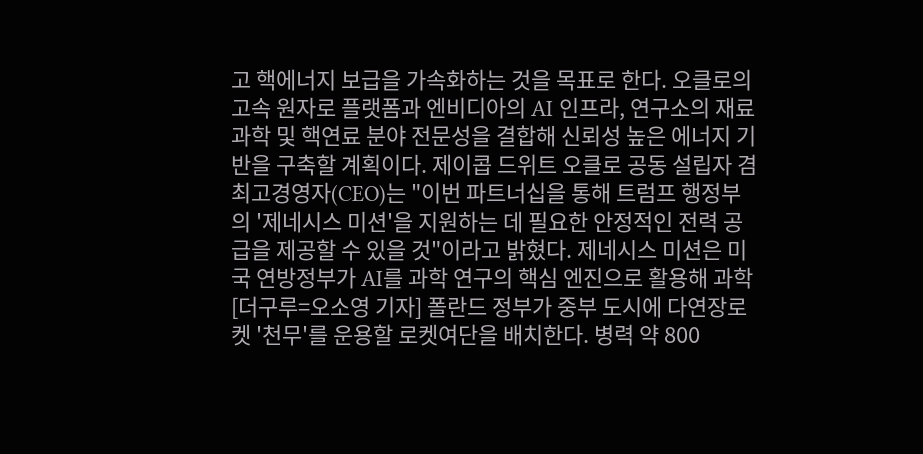고 핵에너지 보급을 가속화하는 것을 목표로 한다. 오클로의 고속 원자로 플랫폼과 엔비디아의 AI 인프라, 연구소의 재료 과학 및 핵연료 분야 전문성을 결합해 신뢰성 높은 에너지 기반을 구축할 계획이다. 제이콥 드위트 오클로 공동 설립자 겸 최고경영자(CEO)는 "이번 파트너십을 통해 트럼프 행정부의 '제네시스 미션'을 지원하는 데 필요한 안정적인 전력 공급을 제공할 수 있을 것"이라고 밝혔다. 제네시스 미션은 미국 연방정부가 AI를 과학 연구의 핵심 엔진으로 활용해 과학
[더구루=오소영 기자] 폴란드 정부가 중부 도시에 다연장로켓 '천무'를 운용할 로켓여단을 배치한다. 병력 약 800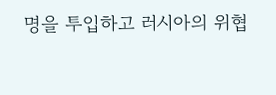명을 투입하고 러시아의 위협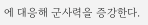에 대응해 군사력을 증강한다.